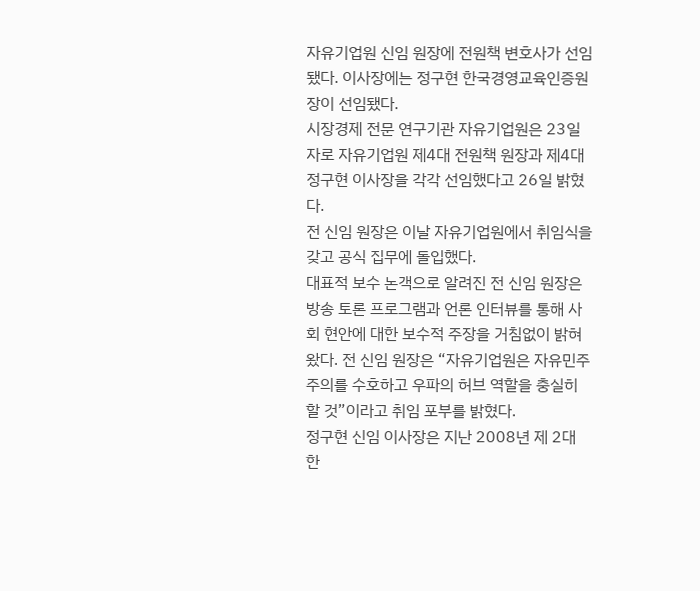자유기업원 신임 원장에 전원책 변호사가 선임됐다. 이사장에는 정구현 한국경영교육인증원장이 선임됐다.
시장경제 전문 연구기관 자유기업원은 23일자로 자유기업원 제4대 전원책 원장과 제4대 정구현 이사장을 각각 선임했다고 26일 밝혔다.
전 신임 원장은 이날 자유기업원에서 취임식을 갖고 공식 집무에 돌입했다.
대표적 보수 논객으로 알려진 전 신임 원장은 방송 토론 프로그램과 언론 인터뷰를 통해 사회 현안에 대한 보수적 주장을 거침없이 밝혀왔다. 전 신임 원장은 “자유기업원은 자유민주주의를 수호하고 우파의 허브 역할을 충실히 할 것”이라고 취임 포부를 밝혔다.
정구현 신임 이사장은 지난 2008년 제 2대 한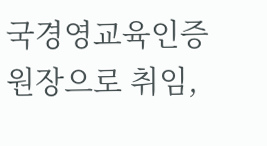국경영교육인증원장으로 취임,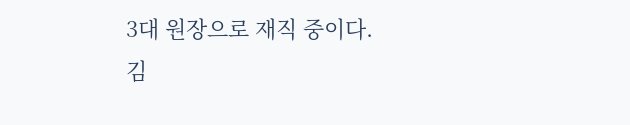3대 원장으로 재직 중이다.
김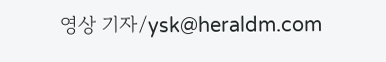영상 기자/ysk@heraldm.com